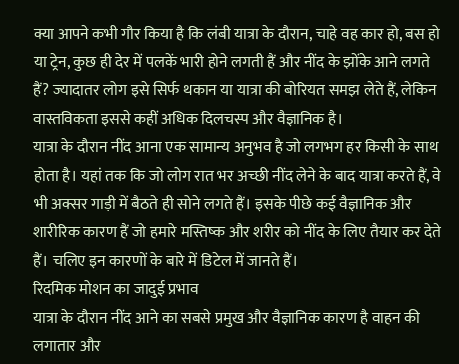क्या आपने कभी गौर किया है कि लंबी यात्रा के दौरान, चाहे वह कार हो, बस हो या ट्रेन, कुछ ही देर में पलकें भारी होने लगती हैं और नींद के झोंके आने लगते हैं? ज्यादातर लोग इसे सिर्फ थकान या यात्रा की बोरियत समझ लेते हैं, लेकिन वास्तविकता इससे कहीं अधिक दिलचस्प और वैज्ञानिक है।
यात्रा के दौरान नींद आना एक सामान्य अनुभव है जो लगभग हर किसी के साथ होता है। यहां तक कि जो लोग रात भर अच्छी नींद लेने के बाद यात्रा करते हैं, वे भी अक्सर गाड़ी में बैठते ही सोने लगते हैं। इसके पीछे कई वैज्ञानिक और शारीरिक कारण हैं जो हमारे मस्तिष्क और शरीर को नींद के लिए तैयार कर देते हैं। चलिए इन कारणों के बारे में डिटेल में जानते हैं।
रिदमिक मोशन का जादुई प्रभाव
यात्रा के दौरान नींद आने का सबसे प्रमुख और वैज्ञानिक कारण है वाहन की लगातार और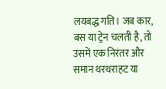लयबद्ध गति। जब कार, बस या ट्रेन चलती है, तो उसमें एक निरंतर और समान थरथराहट या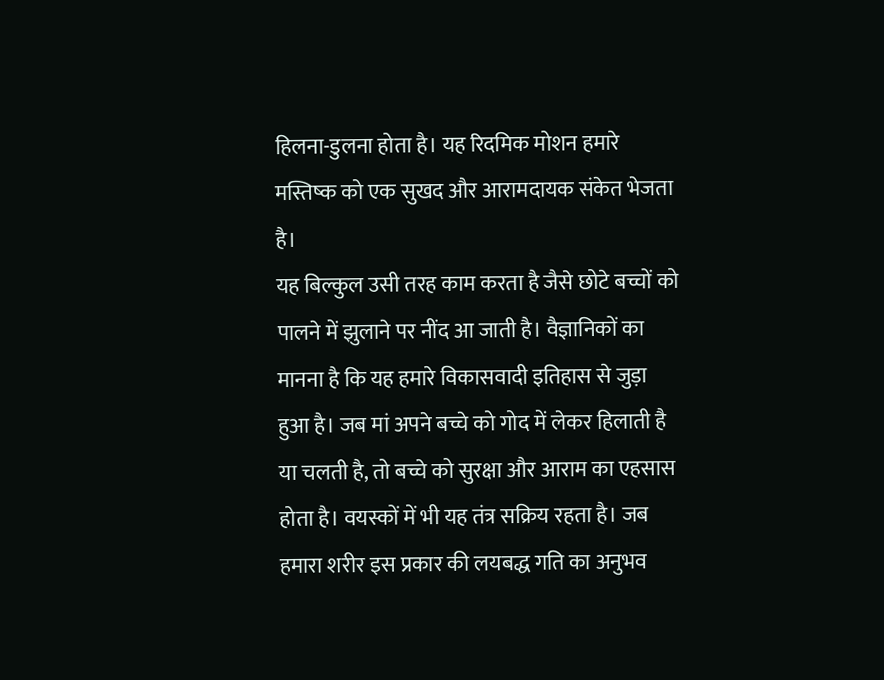हिलना-डुलना होता है। यह रिदमिक मोशन हमारे मस्तिष्क को एक सुखद और आरामदायक संकेत भेजता है।
यह बिल्कुल उसी तरह काम करता है जैसे छोटे बच्चों को पालने में झुलाने पर नींद आ जाती है। वैज्ञानिकों का मानना है कि यह हमारे विकासवादी इतिहास से जुड़ा हुआ है। जब मां अपने बच्चे को गोद में लेकर हिलाती है या चलती है, तो बच्चे को सुरक्षा और आराम का एहसास होता है। वयस्कों में भी यह तंत्र सक्रिय रहता है। जब हमारा शरीर इस प्रकार की लयबद्ध गति का अनुभव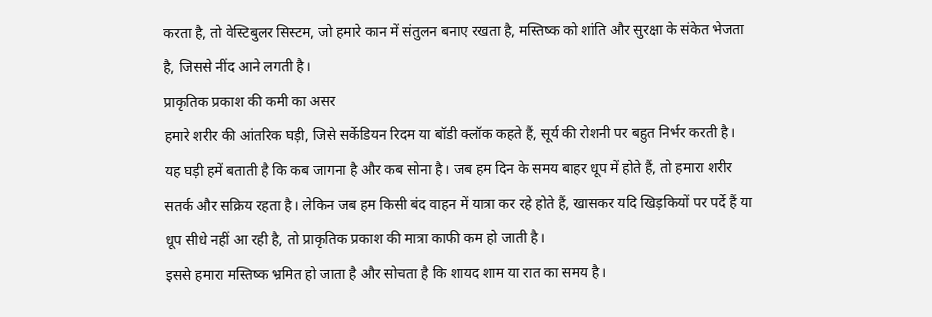करता है, तो वेस्टिबुलर सिस्टम, जो हमारे कान में संतुलन बनाए रखता है, मस्तिष्क को शांति और सुरक्षा के संकेत भेजता है, जिससे नींद आने लगती है।
प्राकृतिक प्रकाश की कमी का असर
हमारे शरीर की आंतरिक घड़ी, जिसे सर्केडियन रिदम या बॉडी क्लॉक कहते हैं, सूर्य की रोशनी पर बहुत निर्भर करती है। यह घड़ी हमें बताती है कि कब जागना है और कब सोना है। जब हम दिन के समय बाहर धूप में होते हैं, तो हमारा शरीर सतर्क और सक्रिय रहता है। लेकिन जब हम किसी बंद वाहन में यात्रा कर रहे होते हैं, खासकर यदि खिड़कियों पर पर्दे हैं या धूप सीधे नहीं आ रही है, तो प्राकृतिक प्रकाश की मात्रा काफी कम हो जाती है।
इससे हमारा मस्तिष्क भ्रमित हो जाता है और सोचता है कि शायद शाम या रात का समय है।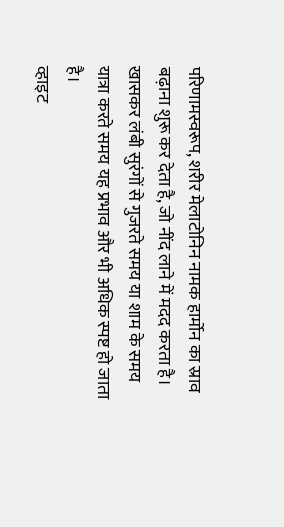परिणामस्वरूप, शरीर मेलाटोनिन नामक हार्मोन का स्राव बढ़ाना शुरू कर देता है, जो नींद लाने में मदद करता है। खासकर लंबी सुरंगों से गुजरते समय या शाम के समय यात्रा करते समय यह प्रभाव और भी अधिक स्पष्ट हो जाता है।
व्हाइट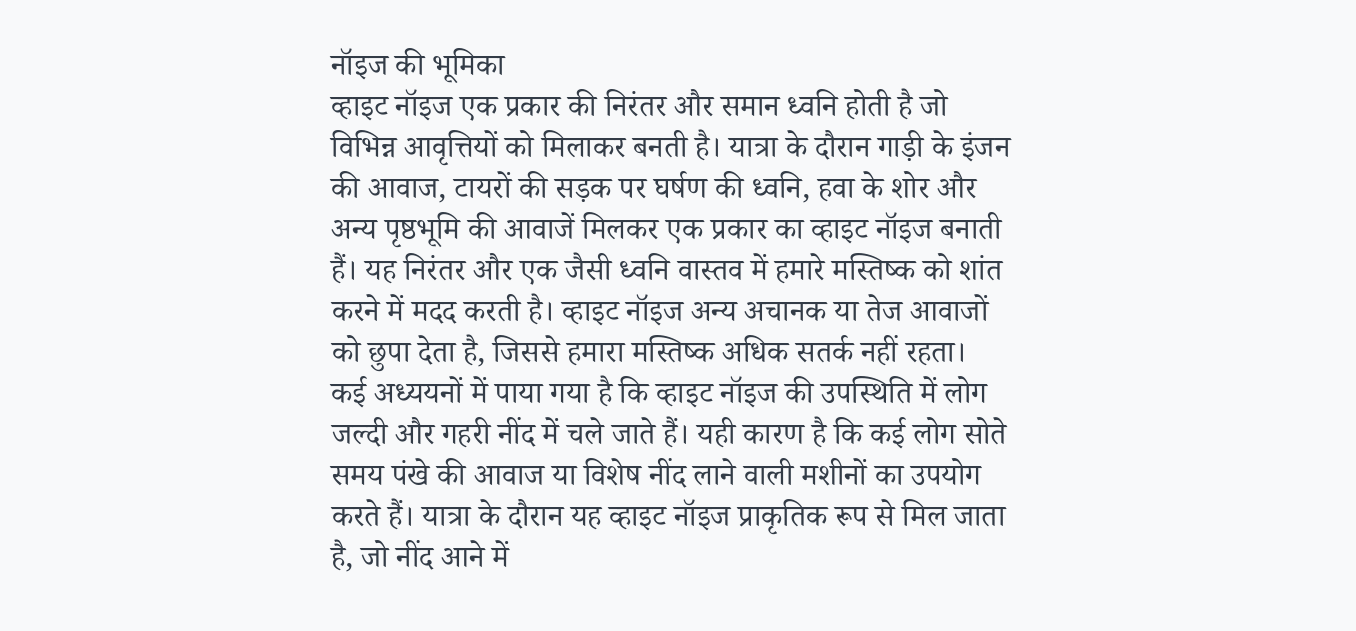नॉइज की भूमिका
व्हाइट नॉइज एक प्रकार की निरंतर और समान ध्वनि होती है जो विभिन्न आवृत्तियों को मिलाकर बनती है। यात्रा के दौरान गाड़ी के इंजन की आवाज, टायरों की सड़क पर घर्षण की ध्वनि, हवा के शोर और अन्य पृष्ठभूमि की आवाजें मिलकर एक प्रकार का व्हाइट नॉइज बनाती हैं। यह निरंतर और एक जैसी ध्वनि वास्तव में हमारे मस्तिष्क को शांत करने में मदद करती है। व्हाइट नॉइज अन्य अचानक या तेज आवाजों को छुपा देता है, जिससे हमारा मस्तिष्क अधिक सतर्क नहीं रहता।
कई अध्ययनों में पाया गया है कि व्हाइट नॉइज की उपस्थिति में लोग जल्दी और गहरी नींद में चले जाते हैं। यही कारण है कि कई लोग सोते समय पंखे की आवाज या विशेष नींद लाने वाली मशीनों का उपयोग करते हैं। यात्रा के दौरान यह व्हाइट नॉइज प्राकृतिक रूप से मिल जाता है, जो नींद आने में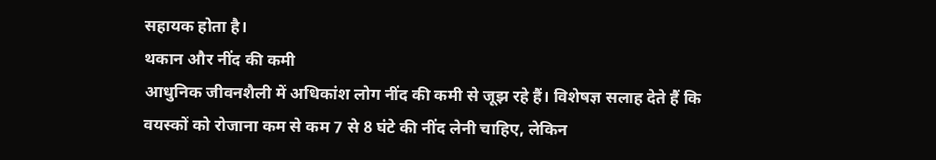सहायक होता है।
थकान और नींद की कमी
आधुनिक जीवनशैली में अधिकांश लोग नींद की कमी से जूझ रहे हैं। विशेषज्ञ सलाह देते हैं कि वयस्कों को रोजाना कम से कम 7 से 8 घंटे की नींद लेनी चाहिए, लेकिन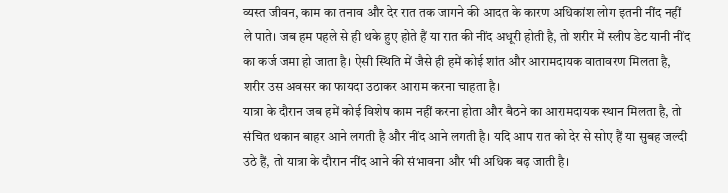व्यस्त जीवन, काम का तनाव और देर रात तक जागने की आदत के कारण अधिकांश लोग इतनी नींद नहीं ले पाते। जब हम पहले से ही थके हुए होते हैं या रात की नींद अधूरी होती है, तो शरीर में स्लीप डेट यानी नींद का कर्ज जमा हो जाता है। ऐसी स्थिति में जैसे ही हमें कोई शांत और आरामदायक वातावरण मिलता है, शरीर उस अवसर का फायदा उठाकर आराम करना चाहता है।
यात्रा के दौरान जब हमें कोई विशेष काम नहीं करना होता और बैठने का आरामदायक स्थान मिलता है, तो संचित थकान बाहर आने लगती है और नींद आने लगती है। यदि आप रात को देर से सोए हैं या सुबह जल्दी उठे हैं, तो यात्रा के दौरान नींद आने की संभावना और भी अधिक बढ़ जाती है।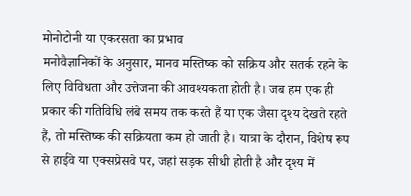मोनोटोनी या एकरसता का प्रभाव
मनोवैज्ञानिकों के अनुसार, मानव मस्तिष्क को सक्रिय और सतर्क रहने के लिए विविधता और उत्तेजना की आवश्यकता होती है। जब हम एक ही प्रकार की गतिविधि लंबे समय तक करते हैं या एक जैसा दृश्य देखते रहते हैं, तो मस्तिष्क की सक्रियता कम हो जाती है। यात्रा के दौरान, विशेष रूप से हाईवे या एक्सप्रेसवे पर, जहां सड़क सीधी होती है और दृश्य में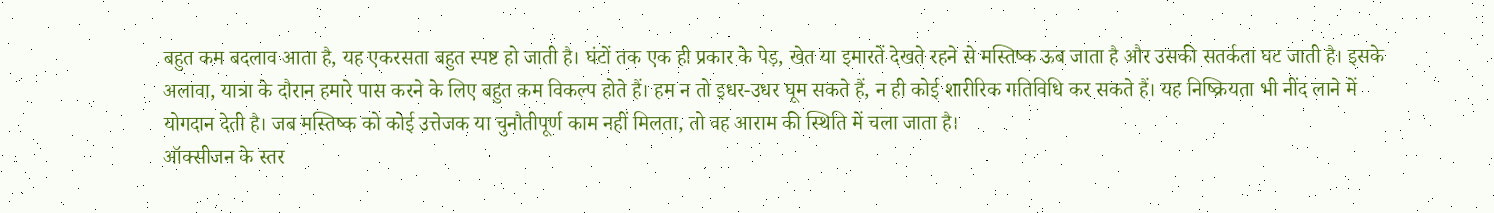बहुत कम बदलाव आता है, यह एकरसता बहुत स्पष्ट हो जाती है। घंटों तक एक ही प्रकार के पेड़, खेत या इमारतें देखते रहने से मस्तिष्क ऊब जाता है और उसकी सतर्कता घट जाती है। इसके अलावा, यात्रा के दौरान हमारे पास करने के लिए बहुत कम विकल्प होते हैं। हम न तो इधर-उधर घूम सकते हैं, न ही कोई शारीरिक गतिविधि कर सकते हैं। यह निष्क्रियता भी नींद लाने में योगदान देती है। जब मस्तिष्क को कोई उत्तेजक या चुनौतीपूर्ण काम नहीं मिलता, तो वह आराम की स्थिति में चला जाता है।
ऑक्सीजन के स्तर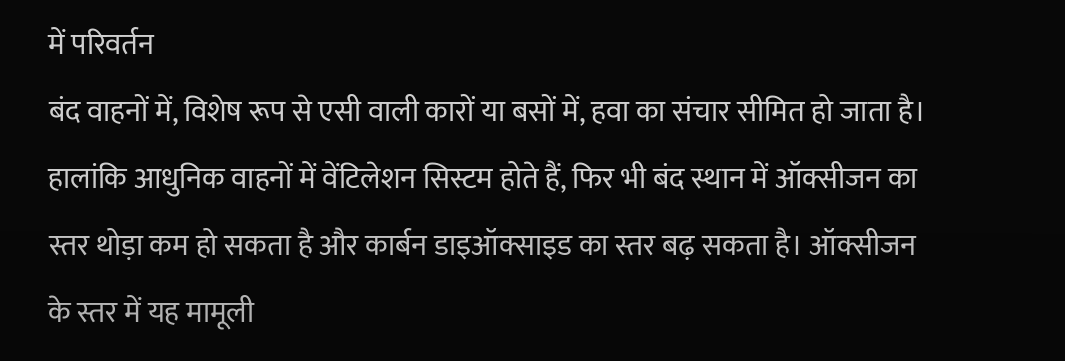में परिवर्तन
बंद वाहनों में, विशेष रूप से एसी वाली कारों या बसों में, हवा का संचार सीमित हो जाता है। हालांकि आधुनिक वाहनों में वेंटिलेशन सिस्टम होते हैं, फिर भी बंद स्थान में ऑक्सीजन का स्तर थोड़ा कम हो सकता है और कार्बन डाइऑक्साइड का स्तर बढ़ सकता है। ऑक्सीजन के स्तर में यह मामूली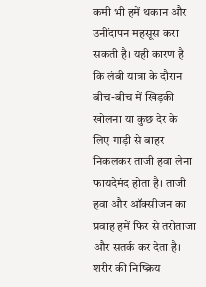कमी भी हमें थकान और उनींदापन महसूस करा सकती है। यही कारण है कि लंबी यात्रा के दौरान बीच-बीच में खिड़की खोलना या कुछ देर के लिए गाड़ी से बाहर निकलकर ताजी हवा लेना फायदेमंद होता है। ताजी हवा और ऑक्सीजन का प्रवाह हमें फिर से तरोताजा और सतर्क कर देता है।
शरीर की निष्क्रिय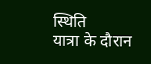स्थिति
यात्रा के दौरान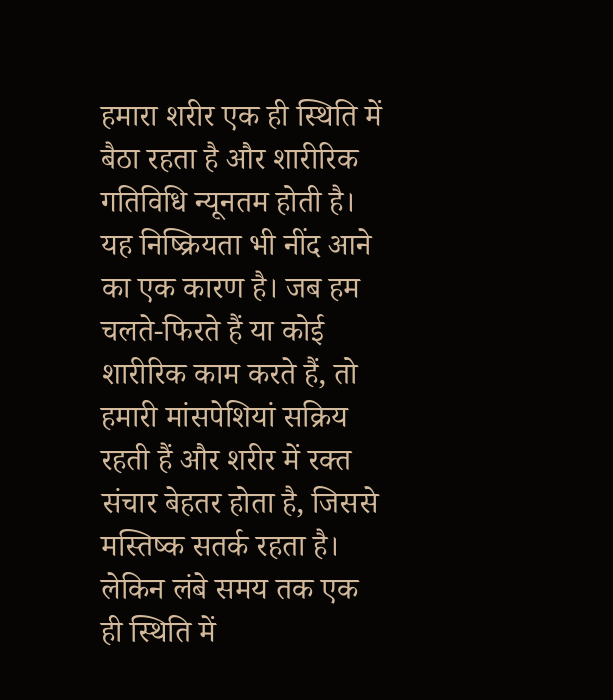हमारा शरीर एक ही स्थिति में बैठा रहता है और शारीरिक गतिविधि न्यूनतम होती है। यह निष्क्रियता भी नींद आने का एक कारण है। जब हम चलते-फिरते हैं या कोई शारीरिक काम करते हैं, तो हमारी मांसपेशियां सक्रिय रहती हैं और शरीर में रक्त संचार बेहतर होता है, जिससे मस्तिष्क सतर्क रहता है। लेकिन लंबे समय तक एक ही स्थिति में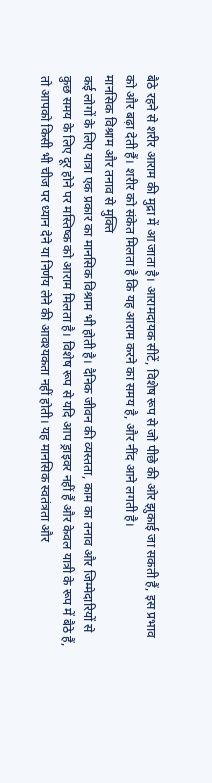बैठे रहने से शरीर आराम की मुद्रा में आ जाता है। आरामदायक सीटें, विशेष रूप से जो पीछे की ओर झुकाई जा सकती हैं, इस प्रभाव को और बढ़ा देती हैं। शरीर को संकेत मिलता है कि यह आराम करने का समय है, और नींद आने लगती है।
मानसिक विश्राम और तनाव से मुक्ति
कई लोगों के लिए यात्रा एक प्रकार का मानसिक विश्राम भी होती है। दैनिक जीवन की व्यस्तता, काम का तनाव और जिम्मेदारियों से कुछ समय के लिए दूर होने पर मस्तिष्क को आराम मिलता है। विशेष रूप से यदि आप ड्राइवर नहीं हैं और केवल यात्री के रूप में बैठे हैं, तो आपको किसी भी चीज पर ध्यान देने या निर्णय लेने की आवश्यकता नहीं होती। यह मानसिक स्वतंत्रता और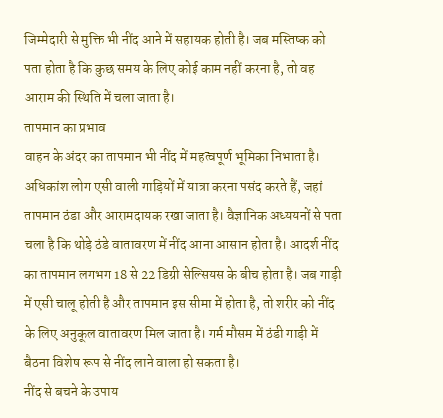जिम्मेदारी से मुक्ति भी नींद आने में सहायक होती है। जब मस्तिष्क को पता होता है कि कुछ समय के लिए कोई काम नहीं करना है, तो वह आराम की स्थिति में चला जाता है।
तापमान का प्रभाव
वाहन के अंदर का तापमान भी नींद में महत्वपूर्ण भूमिका निभाता है। अधिकांश लोग एसी वाली गाड़ियों में यात्रा करना पसंद करते हैं, जहां तापमान ठंडा और आरामदायक रखा जाता है। वैज्ञानिक अध्ययनों से पता चला है कि थोड़े ठंडे वातावरण में नींद आना आसान होता है। आदर्श नींद का तापमान लगभग 18 से 22 डिग्री सेल्सियस के बीच होता है। जब गाड़ी में एसी चालू होती है और तापमान इस सीमा में होता है, तो शरीर को नींद के लिए अनुकूल वातावरण मिल जाता है। गर्म मौसम में ठंडी गाड़ी में बैठना विशेष रूप से नींद लाने वाला हो सकता है।
नींद से बचने के उपाय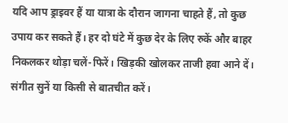यदि आप ड्राइवर हैं या यात्रा के दौरान जागना चाहते हैं, तो कुछ उपाय कर सकते हैं। हर दो घंटे में कुछ देर के लिए रुकें और बाहर निकलकर थोड़ा चलें-फिरें। खिड़की खोलकर ताजी हवा आने दें। संगीत सुनें या किसी से बातचीत करें।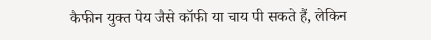कैफीन युक्त पेय जैसे कॉफी या चाय पी सकते हैं, लेकिन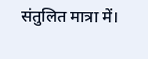संतुलित मात्रा में।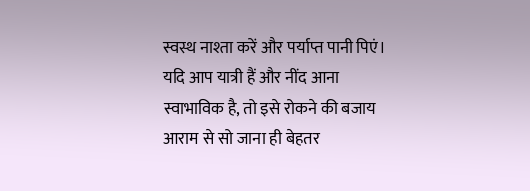स्वस्थ नाश्ता करें और पर्याप्त पानी पिएं। यदि आप यात्री हैं और नींद आना स्वाभाविक है, तो इसे रोकने की बजाय आराम से सो जाना ही बेहतर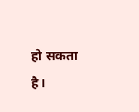हो सकता है।